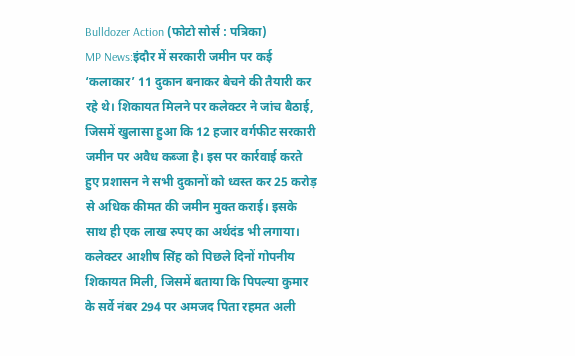Bulldozer Action (फोटो सोर्स : पत्रिका)
MP News:इंदौर में सरकारी जमीन पर कई ‘कलाकार’ 11 दुकान बनाकर बेचने की तैयारी कर रहे थे। शिकायत मिलने पर कलेक्टर ने जांच बैठाई, जिसमें खुलासा हुआ कि 12 हजार वर्गफीट सरकारी जमीन पर अवैध कब्जा है। इस पर कार्रवाई करते हुए प्रशासन ने सभी दुकानों को ध्वस्त कर 25 करोड़ से अधिक कीमत की जमीन मुक्त कराई। इसके साथ ही एक लाख रुपए का अर्थदंड भी लगाया।
कलेक्टर आशीष सिंह को पिछले दिनों गोपनीय शिकायत मिली, जिसमें बताया कि पिपल्या कुमार के सर्वे नंबर 294 पर अमजद पिता रहमत अली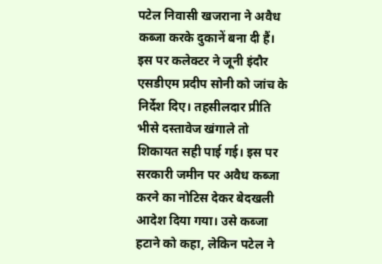पटेल निवासी खजराना ने अवैध कब्जा करके दुकानें बना दी हैं। इस पर कलेक्टर ने जूनी इंदौर एसडीएम प्रदीप सोनी को जांच के निर्देश दिए। तहसीलदार प्रीति भीसे दस्तावेज खंगाले तो शिकायत सही पाई गई। इस पर सरकारी जमीन पर अवैध कब्जा करने का नोटिस देकर बेदखली आदेश दिया गया। उसे कब्जा हटाने को कहा, लेकिन पटेल ने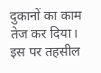दुकानों का काम तेज कर दिया। इस पर तहसील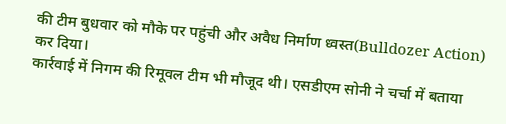की टीम बुधवार को मौके पर पहुंची और अवैध निर्माण ध्वस्त(Bulldozer Action) कर दिया।
कार्रवाई में निगम की रिमूवल टीम भी मौजूद थी। एसडीएम सोनी ने चर्चा में बताया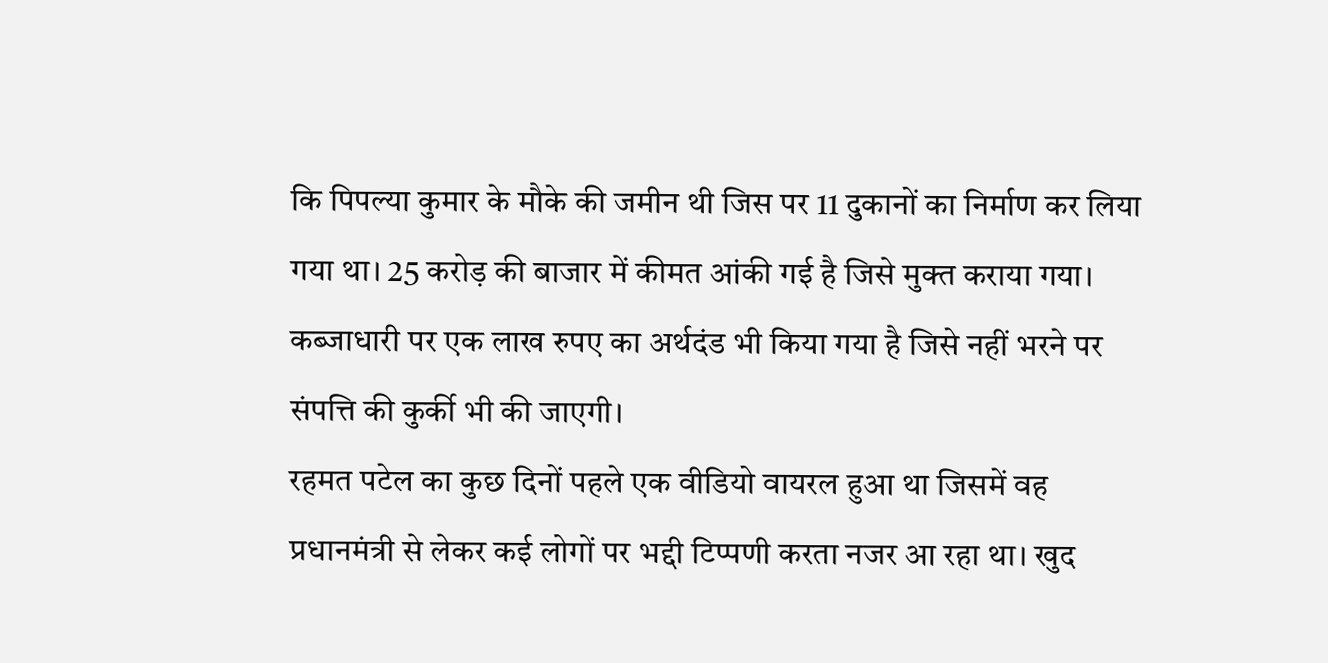कि पिपल्या कुमार के मौके की जमीन थी जिस पर 11 दुकानों का निर्माण कर लिया गया था। 25 करोड़ की बाजार में कीमत आंकी गई है जिसे मुक्त कराया गया। कब्जाधारी पर एक लाख रुपए का अर्थदंड भी किया गया है जिसे नहीं भरने पर संपत्ति की कुर्की भी की जाएगी।
रहमत पटेल का कुछ दिनों पहले एक वीडियो वायरल हुआ था जिसमें वह प्रधानमंत्री से लेकर कई लोगों पर भद्दी टिप्पणी करता नजर आ रहा था। खुद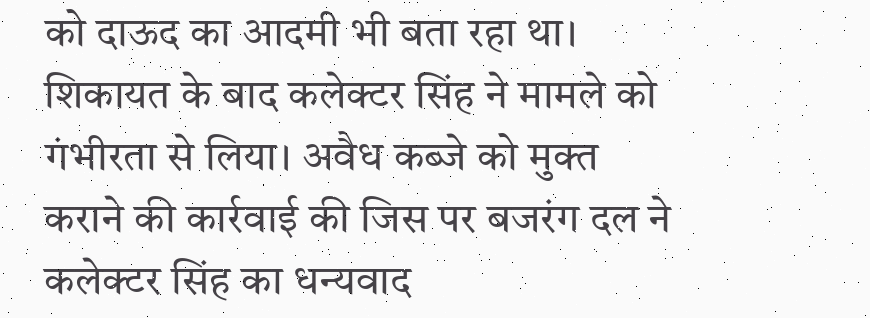को दाऊद का आदमी भी बता रहा था। शिकायत के बाद कलेक्टर सिंह ने मामले को गंभीरता से लिया। अवैध कब्जे को मुक्त कराने की कार्रवाई की जिस पर बजरंग दल ने कलेक्टर सिंह का धन्यवाद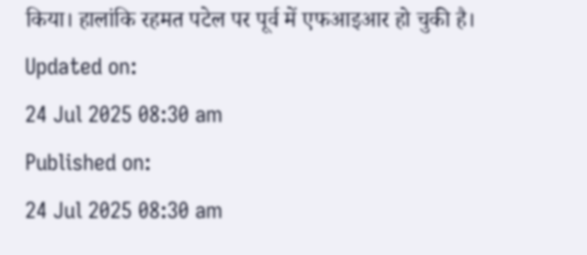किया। हालांकि रहमत पटेल पर पूर्व में एफआइआर हो चुकी है।
Updated on:
24 Jul 2025 08:30 am
Published on:
24 Jul 2025 08:30 am